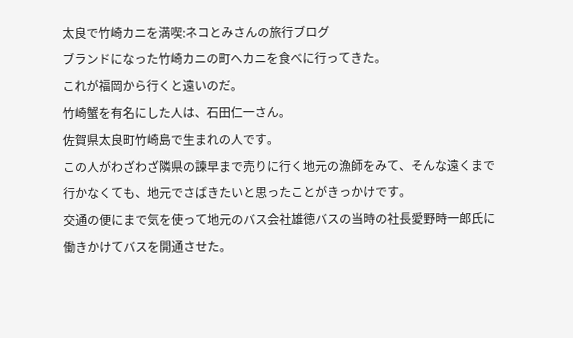太良で竹崎カニを満喫:ネコとみさんの旅行ブログ
ブランドになった竹崎カニの町へカニを食べに行ってきた。
これが福岡から行くと遠いのだ。
竹崎蟹を有名にした人は、石田仁一さん。
佐賀県太良町竹崎島で生まれの人です。
この人がわざわざ隣県の諫早まで売りに行く地元の漁師をみて、そんな遠くまで行かなくても、地元でさばきたいと思ったことがきっかけです。
交通の便にまで気を使って地元のバス会社雄徳バスの当時の社長愛野時一郎氏に働きかけてバスを開通させた。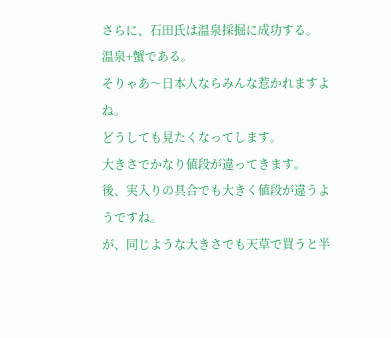さらに、石田氏は温泉採掘に成功する。
温泉+蟹である。
そりゃあ〜日本人ならみんな惹かれますよね。
どうしても見たくなってします。
大きさでかなり値段が違ってきます。
後、実入りの具合でも大きく値段が違うようですね。
が、同じような大きさでも天草で買うと半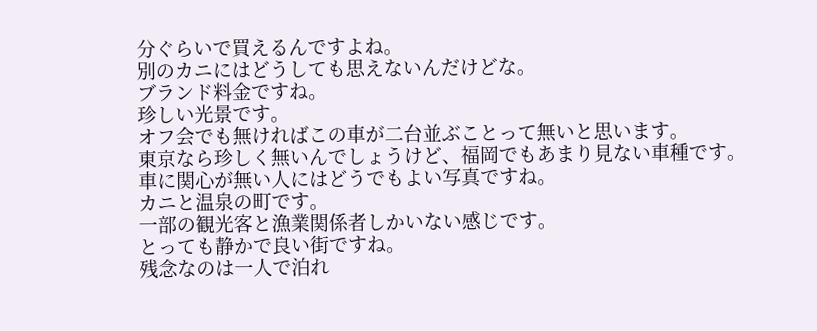分ぐらいで買えるんですよね。
別のカニにはどうしても思えないんだけどな。
ブランド料金ですね。
珍しい光景です。
オフ会でも無ければこの車が二台並ぶことって無いと思います。
東京なら珍しく無いんでしょうけど、福岡でもあまり見ない車種です。
車に関心が無い人にはどうでもよい写真ですね。
カニと温泉の町です。
一部の観光客と漁業関係者しかいない感じです。
とっても静かで良い街ですね。
残念なのは一人で泊れ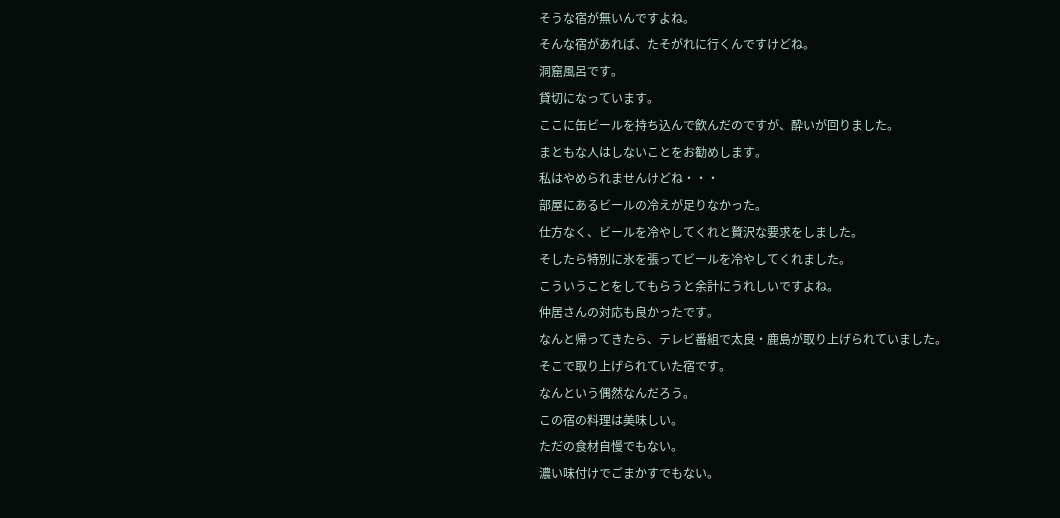そうな宿が無いんですよね。
そんな宿があれば、たそがれに行くんですけどね。
洞窟風呂です。
貸切になっています。
ここに缶ビールを持ち込んで飲んだのですが、酔いが回りました。
まともな人はしないことをお勧めします。
私はやめられませんけどね・・・
部屋にあるビールの冷えが足りなかった。
仕方なく、ビールを冷やしてくれと贅沢な要求をしました。
そしたら特別に氷を張ってビールを冷やしてくれました。
こういうことをしてもらうと余計にうれしいですよね。
仲居さんの対応も良かったです。
なんと帰ってきたら、テレビ番組で太良・鹿島が取り上げられていました。
そこで取り上げられていた宿です。
なんという偶然なんだろう。
この宿の料理は美味しい。
ただの食材自慢でもない。
濃い味付けでごまかすでもない。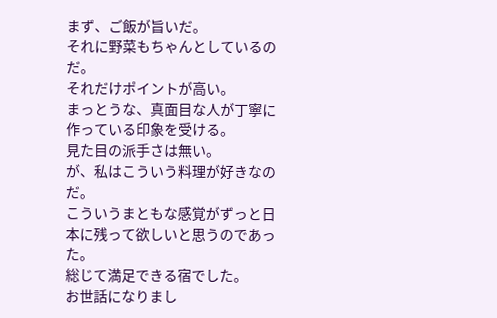まず、ご飯が旨いだ。
それに野菜もちゃんとしているのだ。
それだけポイントが高い。
まっとうな、真面目な人が丁寧に作っている印象を受ける。
見た目の派手さは無い。
が、私はこういう料理が好きなのだ。
こういうまともな感覚がずっと日本に残って欲しいと思うのであった。
総じて満足できる宿でした。
お世話になりまし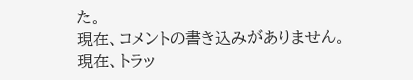た。
現在、コメントの書き込みがありません。
現在、トラッ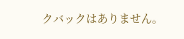クバックはありません。